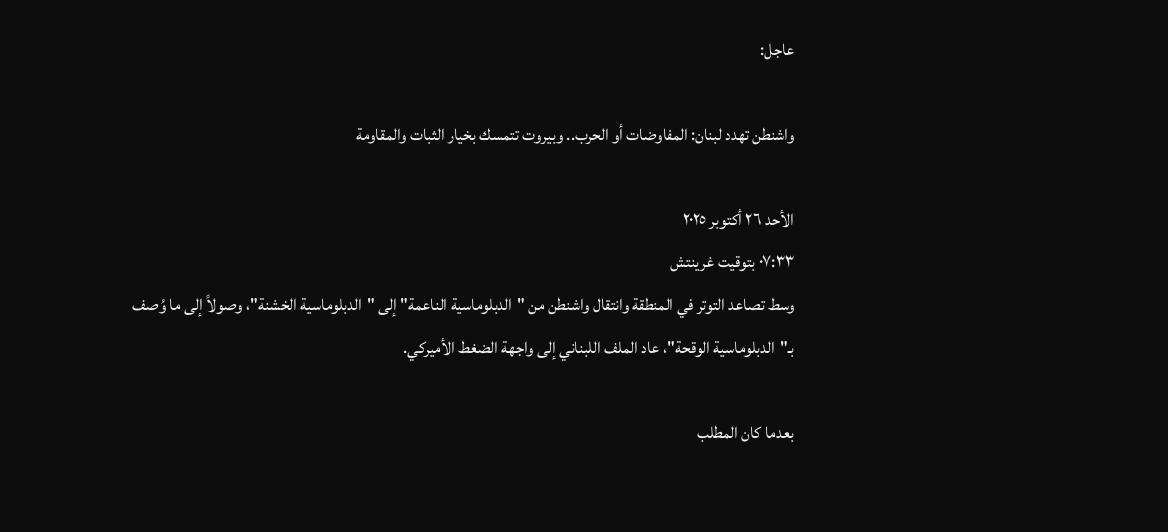عاجل:

واشنطن تهدد لبنان: المفاوضات أو الحرب.. وبيروت تتمسك بخيار الثبات والمقاومة

الأحد ٢٦ أكتوبر ٢٠٢٥
٠٧:٣٣ بتوقيت غرينتش
وسط تصاعد التوتر في المنطقة وانتقال واشنطن من "الدبلوماسية الناعمة" إلى "الدبلوماسية الخشنة"، وصولاً إلى ما وُصف بـ"الدبلوماسية الوقحة"، عاد الملف اللبناني إلى واجهة الضغط الأميركي.

بعدما كان المطلب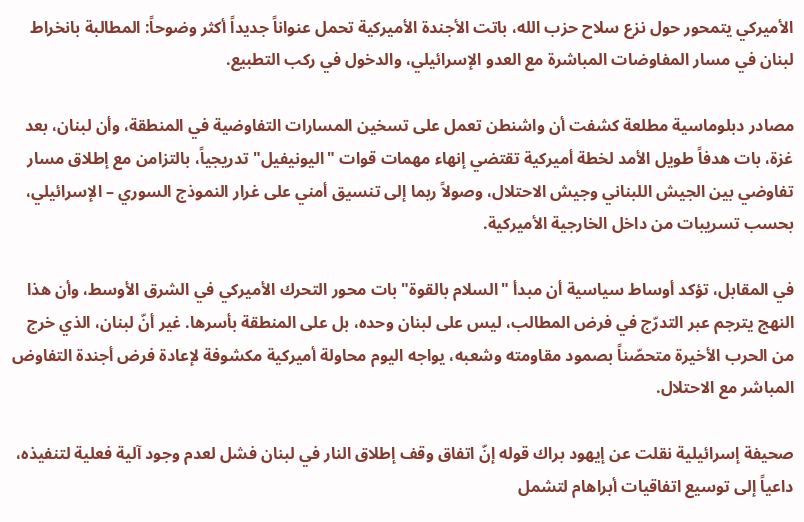الأميركي يتمحور حول نزع سلاح حزب الله، باتت الأجندة الأميركية تحمل عنواناً جديداً أكثر وضوحاً: المطالبة بانخراط لبنان في مسار المفاوضات المباشرة مع العدو الإسرائيلي، والدخول في ركب التطبيع.

مصادر دبلوماسية مطلعة كشفت أن واشنطن تعمل على تسخين المسارات التفاوضية في المنطقة، وأن لبنان، بعد غزة، بات هدفاً طويل الأمد لخطة أميركية تقتضي إنهاء مهمات قوات "اليونيفيل" تدريجياً، بالتزامن مع إطلاق مسار تفاوضي بين الجيش اللبناني وجيش الاحتلال، وصولاً ربما إلى تنسيق أمني على غرار النموذج السوري – الإسرائيلي، بحسب تسريبات من داخل الخارجية الأميركية.

في المقابل، تؤكد أوساط سياسية أن مبدأ "السلام بالقوة" بات محور التحرك الأميركي في الشرق الأوسط، وأن هذا النهج يترجم عبر التدرّج في فرض المطالب، ليس على لبنان وحده، بل على المنطقة بأسرها. غير أنّ لبنان، الذي خرج من الحرب الأخيرة متحصّناً بصمود مقاومته وشعبه، يواجه اليوم محاولة أميركية مكشوفة لإعادة فرض أجندة التفاوض المباشر مع الاحتلال.

صحيفة إسرائيلية نقلت عن إيهود براك قوله إنّ اتفاق وقف إطلاق النار في لبنان فشل لعدم وجود آلية فعلية لتنفيذه، داعياً إلى توسيع اتفاقيات أبراهام لتشمل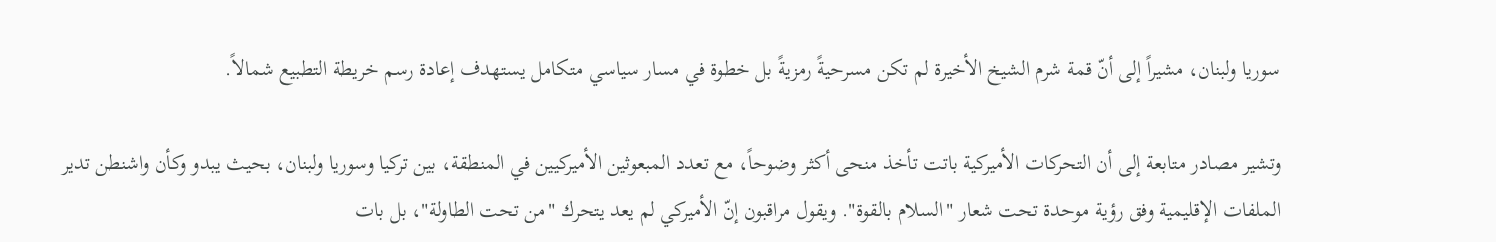سوريا ولبنان، مشيراً إلى أنّ قمة شرم الشيخ الأخيرة لم تكن مسرحيةً رمزيةً بل خطوة في مسار سياسي متكامل يستهدف إعادة رسم خريطة التطبيع شمالاً.

وتشير مصادر متابعة إلى أن التحركات الأميركية باتت تأخذ منحى أكثر وضوحاً، مع تعدد المبعوثين الأميركيين في المنطقة، بين تركيا وسوريا ولبنان، بحيث يبدو وكأن واشنطن تدير الملفات الإقليمية وفق رؤية موحدة تحت شعار "السلام بالقوة". ويقول مراقبون إنّ الأميركي لم يعد يتحرك "من تحت الطاولة"، بل بات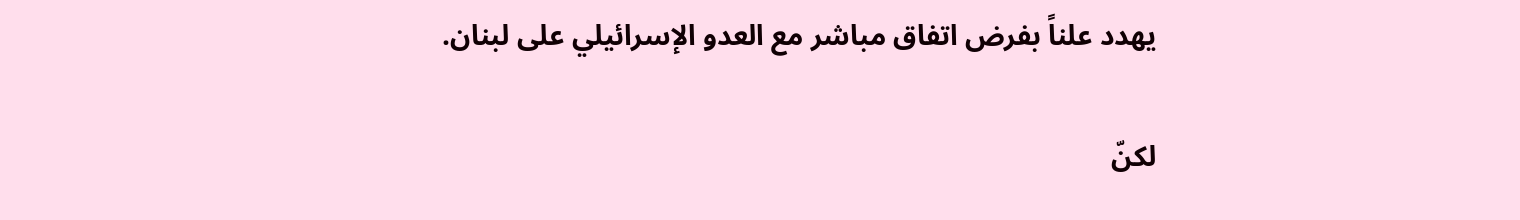يهدد علناً بفرض اتفاق مباشر مع العدو الإسرائيلي على لبنان.

لكنّ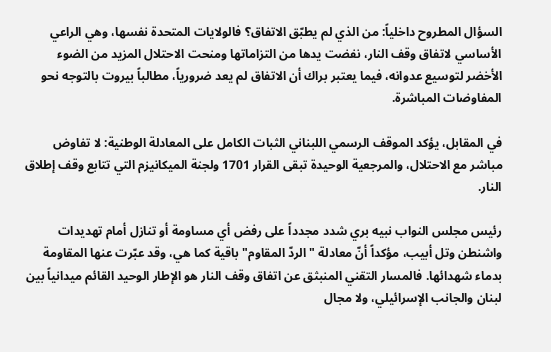السؤال المطروح داخلياً: من الذي لم يطبّق الاتفاق؟ فالولايات المتحدة نفسها، وهي الراعي الأساسي لاتفاق وقف النار، نفضت يدها من التزاماتها ومنحت الاحتلال المزيد من الضوء الأخضر لتوسيع عدوانه، فيما يعتبر براك أن الاتفاق لم يعد ضرورياً، مطالباً بيروت بالتوجه نحو المفاوضات المباشرة.

في المقابل، يؤكد الموقف الرسمي اللبناني الثبات الكامل على المعادلة الوطنية: لا تفاوض مباشر مع الاحتلال، والمرجعية الوحيدة تبقى القرار 1701 ولجنة الميكانيزم التي تتابع وقف إطلاق النار.

رئيس مجلس النواب نبيه بري شدد مجدداً على رفض أي مساومة أو تنازل أمام تهديدات واشنطن وتل أبيب، مؤكداً أنّ معادلة "الردّ المقاوم" باقية كما هي، وقد عبّرت عنها المقاومة بدماء شهدائها. فالمسار التقني المنبثق عن اتفاق وقف النار هو الإطار الوحيد القائم ميدانياً بين لبنان والجانب الإسرائيلي، ولا مجال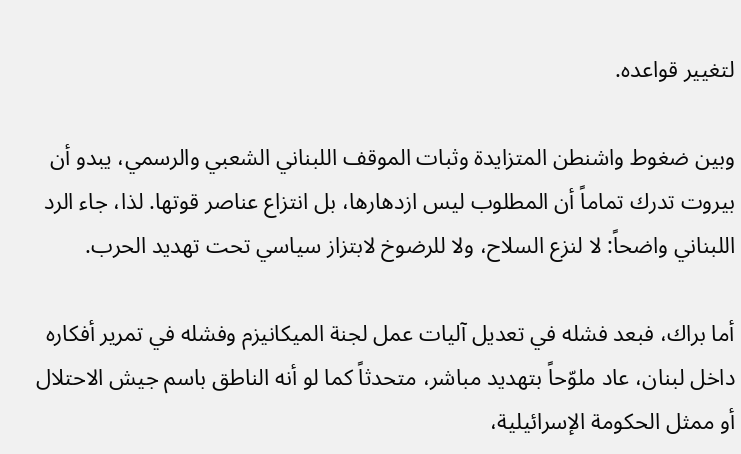لتغيير قواعده.

وبين ضغوط واشنطن المتزايدة وثبات الموقف اللبناني الشعبي والرسمي، يبدو أن بيروت تدرك تماماً أن المطلوب ليس ازدهارها، بل انتزاع عناصر قوتها. لذا، جاء الرد اللبناني واضحاً: لا لنزع السلاح، ولا للرضوخ لابتزاز سياسي تحت تهديد الحرب.

أما براك، فبعد فشله في تعديل آليات عمل لجنة الميكانيزم وفشله في تمرير أفكاره داخل لبنان، عاد ملوّحاً بتهديد مباشر، متحدثاً كما لو أنه الناطق باسم جيش الاحتلال أو ممثل الحكومة الإسرائيلية،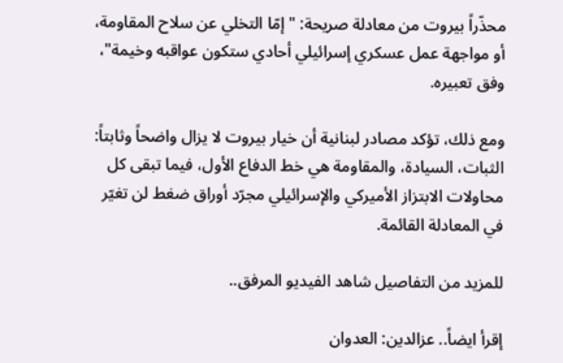محذّراً بيروت من معادلة صريحة: "إمّا التخلي عن سلاح المقاومة، أو مواجهة عمل عسكري إسرائيلي أحادي ستكون عواقبه وخيمة"، وفق تعبيره.

ومع ذلك، تؤكد مصادر لبنانية أن خيار بيروت لا يزال واضحاً وثابتاً: الثبات، السيادة، والمقاومة هي خط الدفاع الأول، فيما تبقى كل محاولات الابتزاز الأميركي والإسرائيلي مجرّد أوراق ضغط لن تغيّر في المعادلة القائمة.

للمزيد من التفاصيل شاهد الفيديو المرفق..

إقرأ ايضاً.. عزالدين: العدوان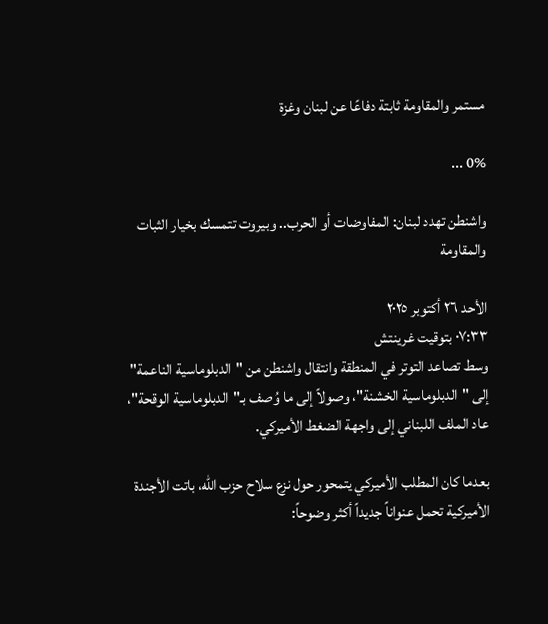مستمر والمقاومة ثابتة دفاعًا عن لبنان وغزة

0% ...

واشنطن تهدد لبنان: المفاوضات أو الحرب.. وبيروت تتمسك بخيار الثبات والمقاومة

الأحد ٢٦ أكتوبر ٢٠٢٥
٠٧:٣٣ بتوقيت غرينتش
وسط تصاعد التوتر في المنطقة وانتقال واشنطن من "الدبلوماسية الناعمة" إلى "الدبلوماسية الخشنة"، وصولاً إلى ما وُصف بـ"الدبلوماسية الوقحة"، عاد الملف اللبناني إلى واجهة الضغط الأميركي.

بعدما كان المطلب الأميركي يتمحور حول نزع سلاح حزب الله، باتت الأجندة الأميركية تحمل عنواناً جديداً أكثر وضوحاً: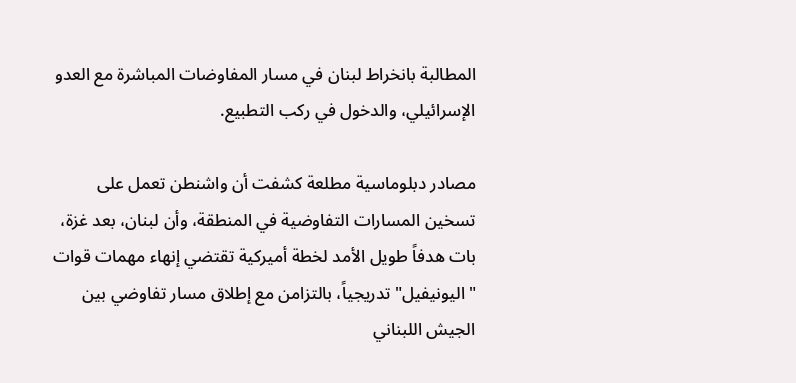المطالبة بانخراط لبنان في مسار المفاوضات المباشرة مع العدو الإسرائيلي، والدخول في ركب التطبيع.

مصادر دبلوماسية مطلعة كشفت أن واشنطن تعمل على تسخين المسارات التفاوضية في المنطقة، وأن لبنان، بعد غزة، بات هدفاً طويل الأمد لخطة أميركية تقتضي إنهاء مهمات قوات "اليونيفيل" تدريجياً، بالتزامن مع إطلاق مسار تفاوضي بين الجيش اللبناني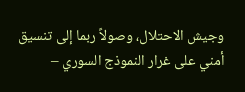وجيش الاحتلال، وصولاً ربما إلى تنسيق أمني على غرار النموذج السوري –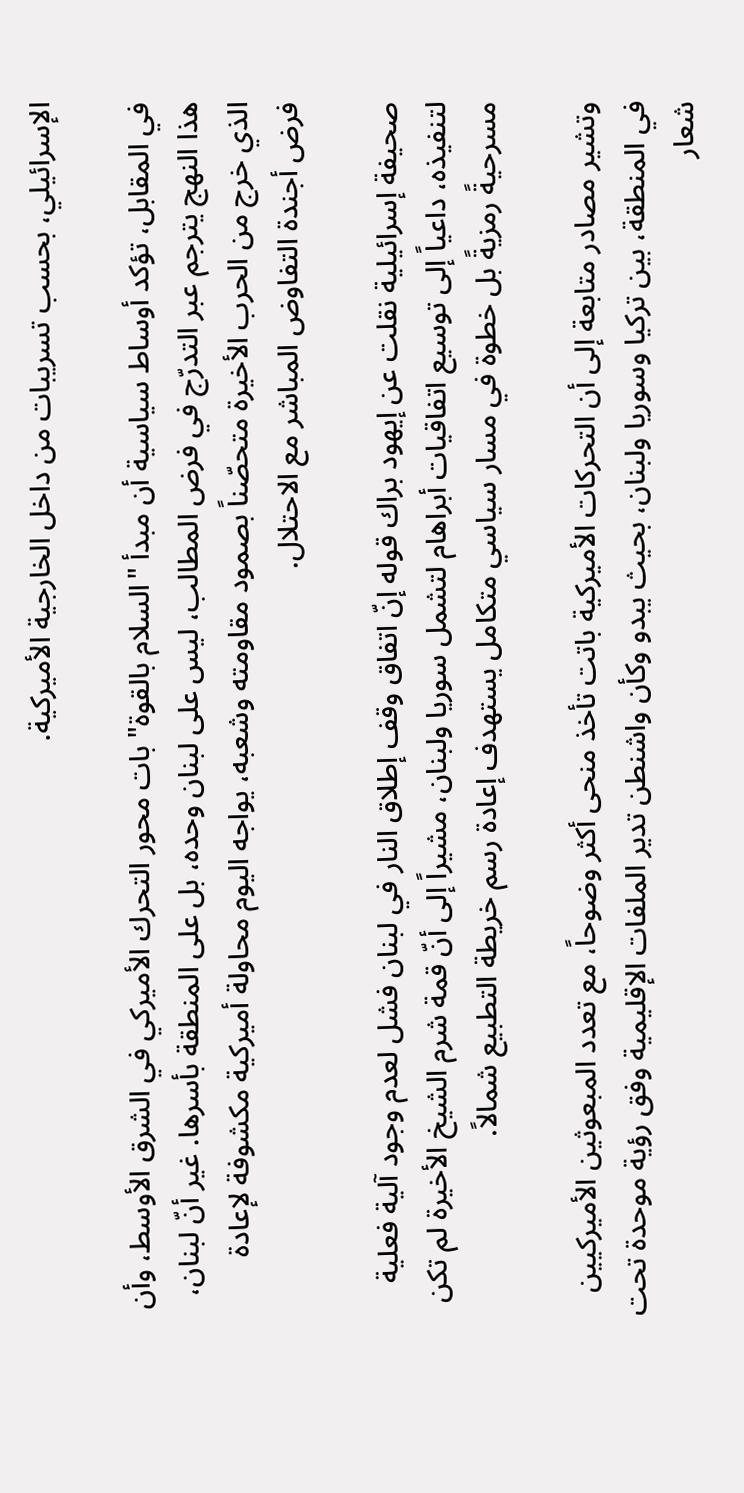الإسرائيلي، بحسب تسريبات من داخل الخارجية الأميركية.

في المقابل، تؤكد أوساط سياسية أن مبدأ "السلام بالقوة" بات محور التحرك الأميركي في الشرق الأوسط، وأن هذا النهج يترجم عبر التدرّج في فرض المطالب، ليس على لبنان وحده، بل على المنطقة بأسرها. غير أنّ لبنان، الذي خرج من الحرب الأخيرة متحصّناً بصمود مقاومته وشعبه، يواجه اليوم محاولة أميركية مكشوفة لإعادة فرض أجندة التفاوض المباشر مع الاحتلال.

صحيفة إسرائيلية نقلت عن إيهود براك قوله إنّ اتفاق وقف إطلاق النار في لبنان فشل لعدم وجود آلية فعلية لتنفيذه، داعياً إلى توسيع اتفاقيات أبراهام لتشمل سوريا ولبنان، مشيراً إلى أنّ قمة شرم الشيخ الأخيرة لم تكن مسرحيةً رمزيةً بل خطوة في مسار سياسي متكامل يستهدف إعادة رسم خريطة التطبيع شمالاً.

وتشير مصادر متابعة إلى أن التحركات الأميركية باتت تأخذ منحى أكثر وضوحاً، مع تعدد المبعوثين الأميركيين في المنطقة، بين تركيا وسوريا ولبنان، بحيث يبدو وكأن واشنطن تدير الملفات الإقليمية وفق رؤية موحدة تحت شعار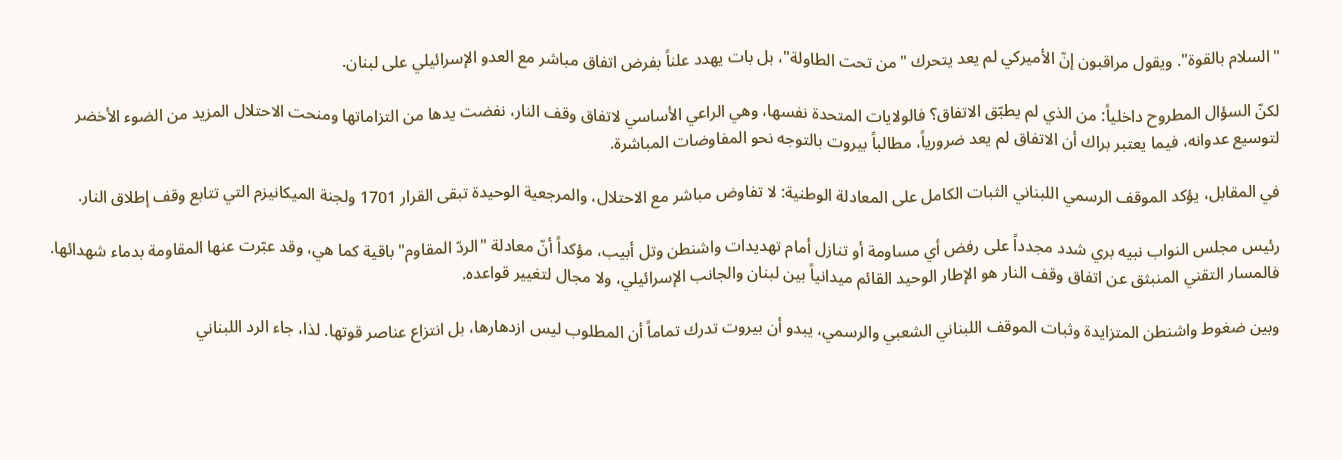"السلام بالقوة". ويقول مراقبون إنّ الأميركي لم يعد يتحرك "من تحت الطاولة"، بل بات يهدد علناً بفرض اتفاق مباشر مع العدو الإسرائيلي على لبنان.

لكنّ السؤال المطروح داخلياً: من الذي لم يطبّق الاتفاق؟ فالولايات المتحدة نفسها، وهي الراعي الأساسي لاتفاق وقف النار، نفضت يدها من التزاماتها ومنحت الاحتلال المزيد من الضوء الأخضر لتوسيع عدوانه، فيما يعتبر براك أن الاتفاق لم يعد ضرورياً، مطالباً بيروت بالتوجه نحو المفاوضات المباشرة.

في المقابل، يؤكد الموقف الرسمي اللبناني الثبات الكامل على المعادلة الوطنية: لا تفاوض مباشر مع الاحتلال، والمرجعية الوحيدة تبقى القرار 1701 ولجنة الميكانيزم التي تتابع وقف إطلاق النار.

رئيس مجلس النواب نبيه بري شدد مجدداً على رفض أي مساومة أو تنازل أمام تهديدات واشنطن وتل أبيب، مؤكداً أنّ معادلة "الردّ المقاوم" باقية كما هي، وقد عبّرت عنها المقاومة بدماء شهدائها. فالمسار التقني المنبثق عن اتفاق وقف النار هو الإطار الوحيد القائم ميدانياً بين لبنان والجانب الإسرائيلي، ولا مجال لتغيير قواعده.

وبين ضغوط واشنطن المتزايدة وثبات الموقف اللبناني الشعبي والرسمي، يبدو أن بيروت تدرك تماماً أن المطلوب ليس ازدهارها، بل انتزاع عناصر قوتها. لذا، جاء الرد اللبناني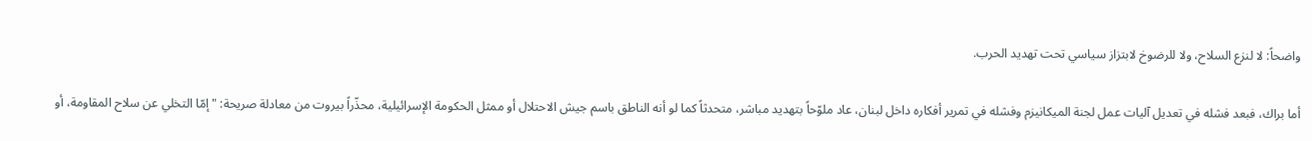واضحاً: لا لنزع السلاح، ولا للرضوخ لابتزاز سياسي تحت تهديد الحرب.

أما براك، فبعد فشله في تعديل آليات عمل لجنة الميكانيزم وفشله في تمرير أفكاره داخل لبنان، عاد ملوّحاً بتهديد مباشر، متحدثاً كما لو أنه الناطق باسم جيش الاحتلال أو ممثل الحكومة الإسرائيلية، محذّراً بيروت من معادلة صريحة: "إمّا التخلي عن سلاح المقاومة، أو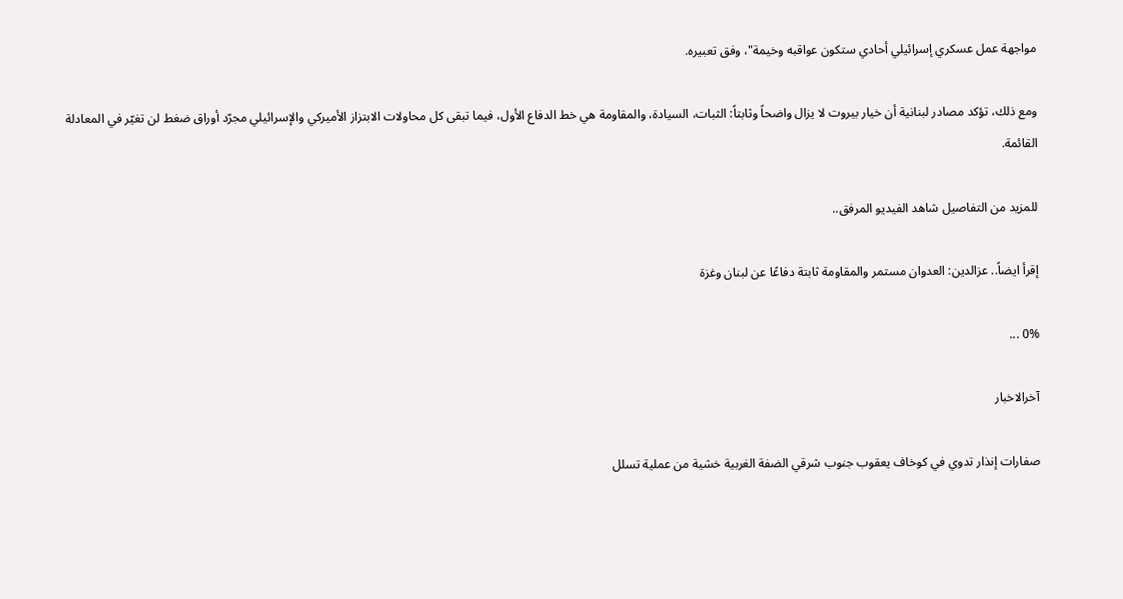مواجهة عمل عسكري إسرائيلي أحادي ستكون عواقبه وخيمة"، وفق تعبيره.

ومع ذلك، تؤكد مصادر لبنانية أن خيار بيروت لا يزال واضحاً وثابتاً: الثبات، السيادة، والمقاومة هي خط الدفاع الأول، فيما تبقى كل محاولات الابتزاز الأميركي والإسرائيلي مجرّد أوراق ضغط لن تغيّر في المعادلة القائمة.

للمزيد من التفاصيل شاهد الفيديو المرفق..

إقرأ ايضاً.. عزالدين: العدوان مستمر والمقاومة ثابتة دفاعًا عن لبنان وغزة

0% ...

آخرالاخبار

صفارات إنذار تدوي في كوخاف يعقوب جنوب شرقي الضفة الغربية خشية من عملية تسلل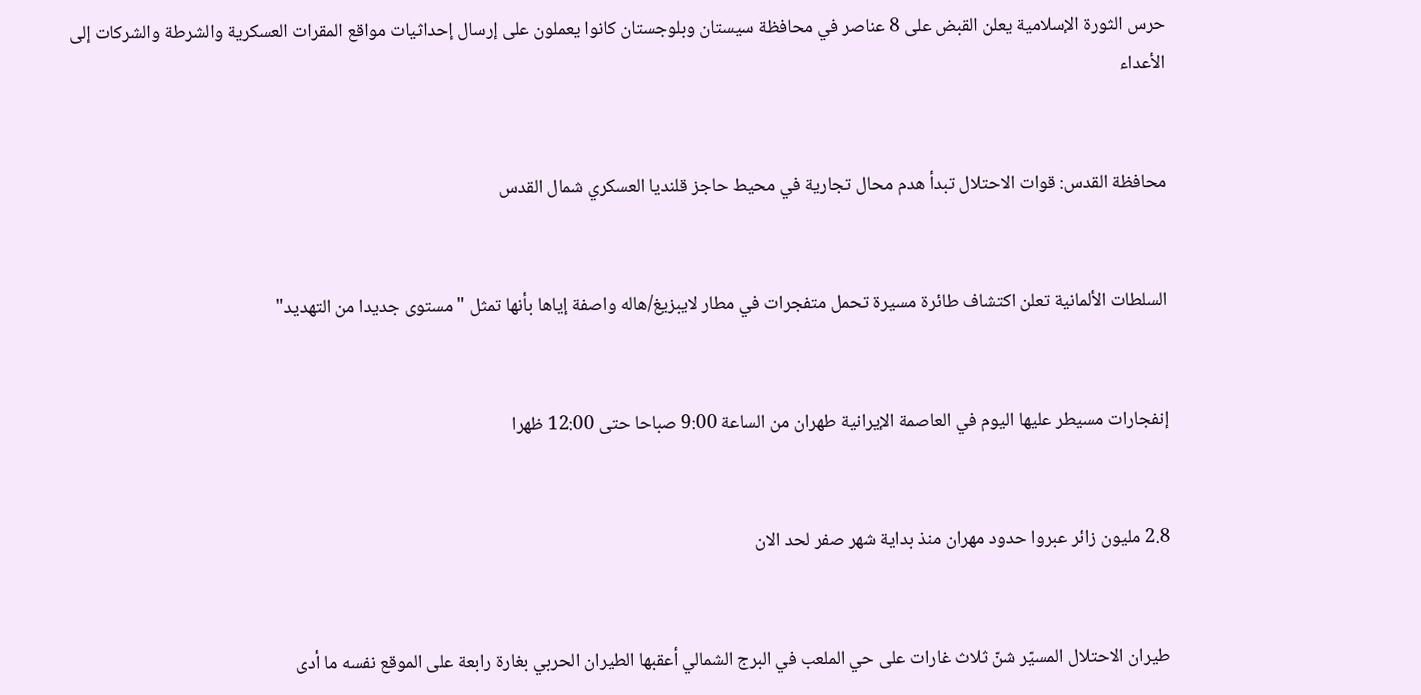حرس الثورة الإسلامية يعلن القبض على 8 عناصر في محافظة سيستان وبلوجستان كانوا يعملون على إرسال إحداثيات مواقع المقرات العسكرية والشرطة والشركات إلى الأعداء


محافظة القدس: قوات الاحتلال تبدأ هدم محال تجارية في محيط حاجز قلنديا العسكري شمال القدس


السلطات الألمانية تعلن اكتشاف طائرة مسيرة تحمل متفجرات في مطار لايبزيغ/هاله واصفة إياها بأنها تمثل "مستوى جديدا من التهديد"


إنفجارات مسيطر عليها اليوم في العاصمة الإيرانية طهران من الساعة 9:00 صباحا حتى 12:00 ظهرا


2.8 مليون زائر عبروا حدود مهران منذ بداية شهر صفر لحد الان


طيران الاحتلال المسيّر شنّ ثلاث غارات على حي الملعب في البرج الشمالي أعقبها الطيران الحربي بغارة رابعة على الموقع نفسه ما أدى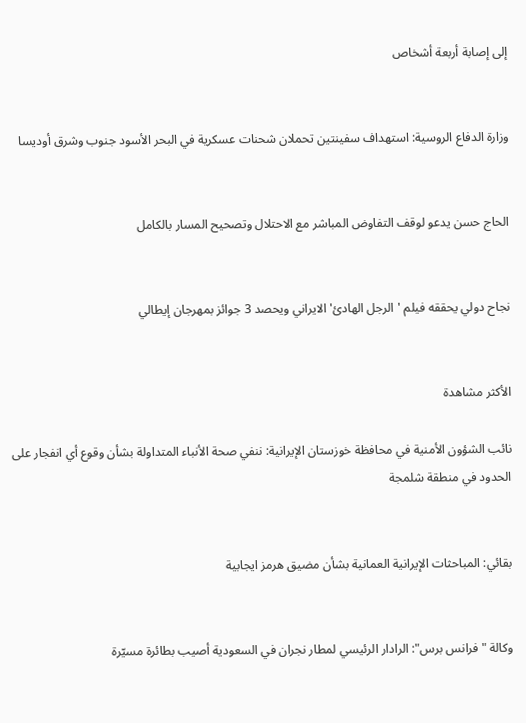إلى إصابة أربعة أشخاص


وزارة الدفاع الروسية: استهداف سفينتين تحملان شحنات عسكرية في البحر الأسود جنوب وشرق أوديسا


الحاج حسن يدعو لوقف التفاوض المباشر مع الاحتلال وتصحيح المسار بالكامل


نجاح دولي يحققه فيلم 'الرجل الهادئ' الايراني ويحصد 3 جوائز بمهرجان إيطالي


الأكثر مشاهدة

نائب الشؤون الأمنية في محافظة خوزستان الإيرانية: ننفي صحة الأنباء المتداولة بشأن وقوع أي انفجار على الحدود في منطقة شلمجة


بقائي: المباحثات الإيرانية العمانية بشأن مضيق هرمز ايجابية


وكالة "فرانس برس": الرادار الرئيسي لمطار نجران في السعودية أصيب بطائرة مسيّرة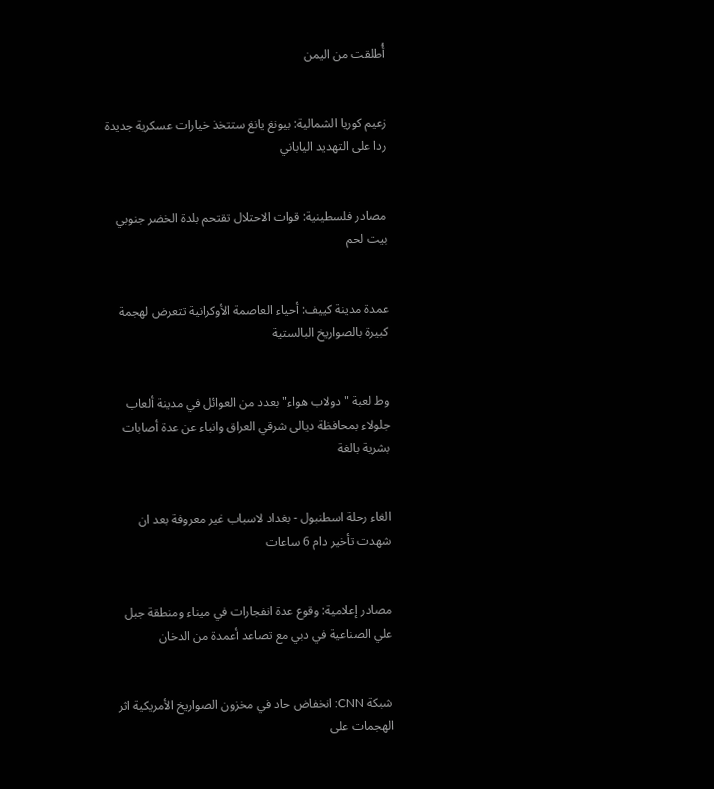أُطلقت من اليمن


زعيم كوريا الشمالية: بيونغ يانغ ستتخذ خيارات عسكرية جديدة ردا على التهديد الياباني


مصادر فلسطينية: قوات الاحتلال تقتحم بلدة الخضر جنوبي بيت لحم


عمدة مدينة كييف: أحياء العاصمة الأوكرانية تتعرض لهجمة كبيرة بالصواريخ البالستية


وط لعبة "دولاب هواء" بعدد من العوائل في مدينة ألعاب جلولاء بمحافظة ديالى شرقي العراق وانباء عن عدة أصابات بشرية بالغة


الغاء رحلة اسطنبول - بغداد لاسباب غير معروفة بعد ان شهدت تأخير دام 6 ساعات


مصادر إعلامية: وقوع عدة انفجارات في ميناء ومنطقة جبل علي الصناعية في دبي مع تصاعد أعمدة من الدخان


شبكة CNN: انخفاض حاد في مخزون الصواريخ الأمريكية اثر الهجمات على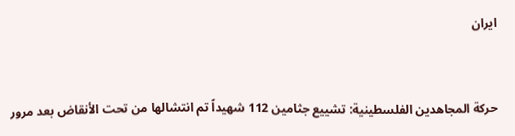ايران


حركة المجاهدين الفلسطينية: تشييع جثامين 112 شهيداً تم انتشالها من تحت الأنقاض بعد مرور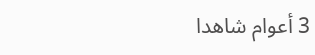3 أعوام شاهدا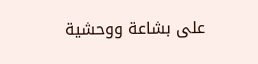على بشاعة ووحشية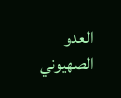العدو الصهيوني